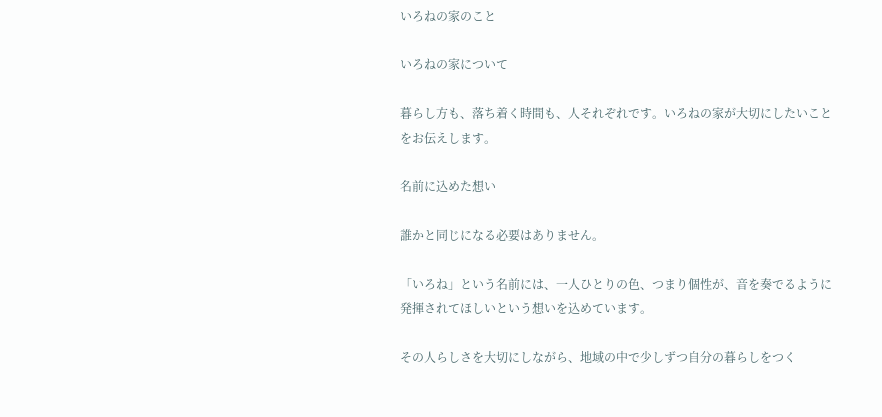いろねの家のこと

いろねの家について

暮らし方も、落ち着く時間も、人それぞれです。いろねの家が大切にしたいことをお伝えします。

名前に込めた想い

誰かと同じになる必要はありません。

「いろね」という名前には、一人ひとりの色、つまり個性が、音を奏でるように発揮されてほしいという想いを込めています。

その人らしさを大切にしながら、地域の中で少しずつ自分の暮らしをつく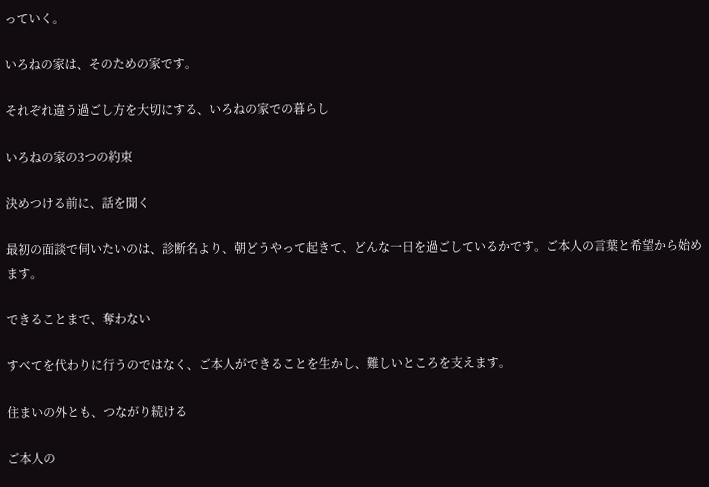っていく。

いろねの家は、そのための家です。

それぞれ違う過ごし方を大切にする、いろねの家での暮らし

いろねの家の3つの約束

決めつける前に、話を聞く

最初の面談で伺いたいのは、診断名より、朝どうやって起きて、どんな一日を過ごしているかです。ご本人の言葉と希望から始めます。

できることまで、奪わない

すべてを代わりに行うのではなく、ご本人ができることを生かし、難しいところを支えます。

住まいの外とも、つながり続ける

ご本人の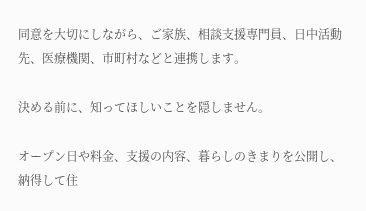同意を大切にしながら、ご家族、相談支援専門員、日中活動先、医療機関、市町村などと連携します。

決める前に、知ってほしいことを隠しません。

オープン日や料金、支援の内容、暮らしのきまりを公開し、納得して住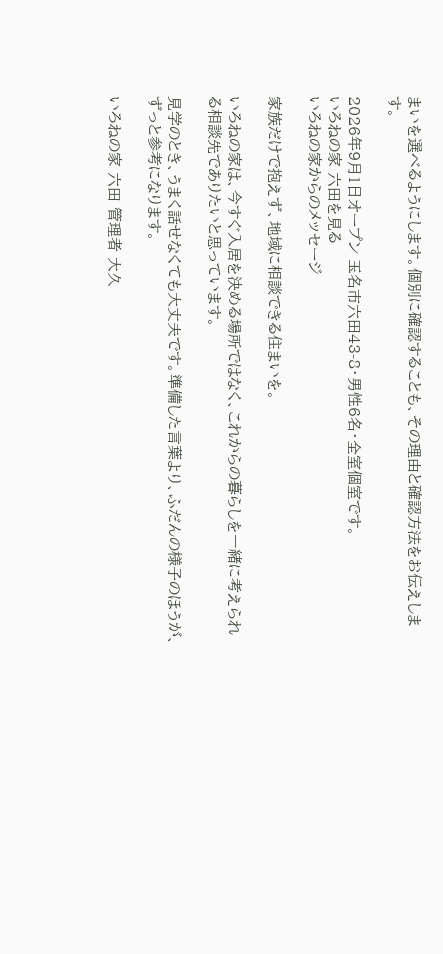まいを選べるようにします。個別に確認することも、その理由と確認方法をお伝えします。

2026年9月1日オープン 玉名市六田43-8・男性6名・全室個室です。
いろねの家 六田を見る
いろねの家からのメッセージ

家族だけで抱えず、地域に相談できる住まいを。

いろねの家は、今すぐ入居を決める場所ではなく、これからの暮らしを一緒に考えられる相談先でありたいと思っています。

見学のとき、うまく話せなくても大丈夫です。準備した言葉より、ふだんの様子のほうが、ずっと参考になります。

いろねの家 六田 管理者 大久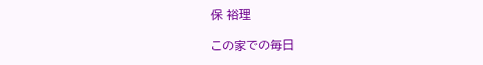保 裕理

この家での毎日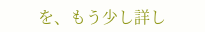を、もう少し詳し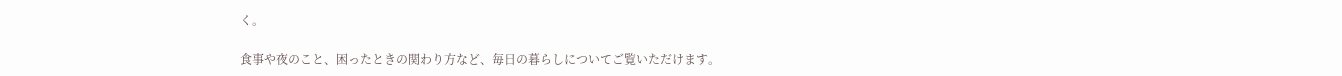く。

食事や夜のこと、困ったときの関わり方など、毎日の暮らしについてご覧いただけます。